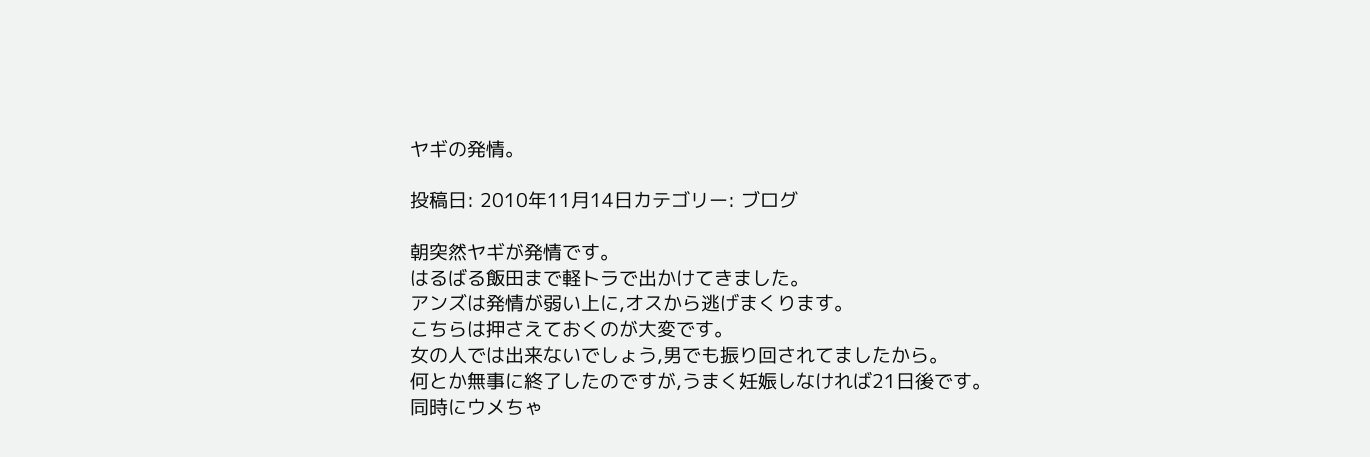ヤギの発情。

投稿日: 2010年11月14日カテゴリー: ブログ

朝突然ヤギが発情です。
はるばる飯田まで軽トラで出かけてきました。
アンズは発情が弱い上に,オスから逃げまくります。
こちらは押さえておくのが大変です。
女の人では出来ないでしょう,男でも振り回されてましたから。
何とか無事に終了したのですが,うまく妊娠しなければ21日後です。
同時にウメちゃ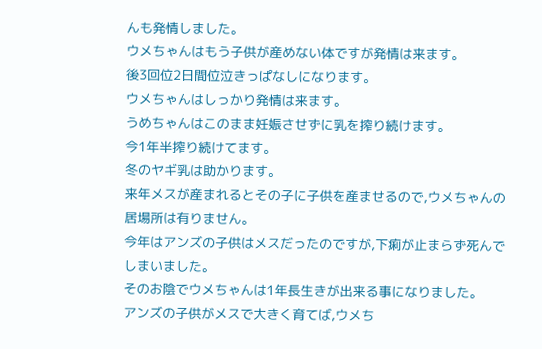んも発情しました。
ウメちゃんはもう子供が産めない体ですが発情は来ます。
後3回位2日間位泣きっぱなしになります。
ウメちゃんはしっかり発情は来ます。
うめちゃんはこのまま妊娠させずに乳を搾り続けます。
今1年半搾り続けてます。
冬のヤギ乳は助かります。
来年メスが産まれるとその子に子供を産ませるので,ウメちゃんの居場所は有りません。
今年はアンズの子供はメスだったのですが,下痢が止まらず死んでしまいました。
そのお陰でウメちゃんは1年長生きが出来る事になりました。
アンズの子供がメスで大きく育てば,ウメち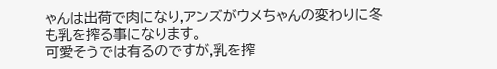ゃんは出荷で肉になり,アンズがウメちゃんの変わりに冬も乳を搾る事になります。
可愛そうでは有るのですが,乳を搾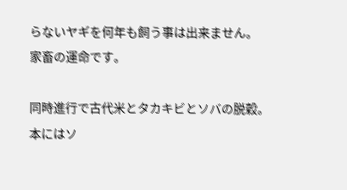らないヤギを何年も飼う事は出来ません。
家畜の運命です。

同時進行で古代米とタカキビとソバの脱穀。
本にはソ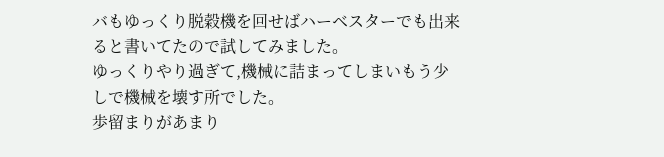バもゆっくり脱穀機を回せばハーベスターでも出来ると書いてたので試してみました。
ゆっくりやり過ぎて,機械に詰まってしまいもう少しで機械を壊す所でした。
歩留まりがあまり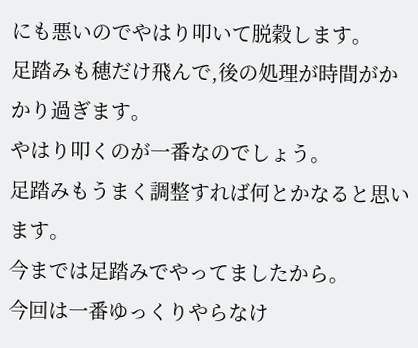にも悪いのでやはり叩いて脱穀します。
足踏みも穂だけ飛んで,後の処理が時間がかかり過ぎます。
やはり叩くのが一番なのでしょう。
足踏みもうまく調整すれば何とかなると思います。
今までは足踏みでやってましたから。
今回は一番ゆっくりやらなけ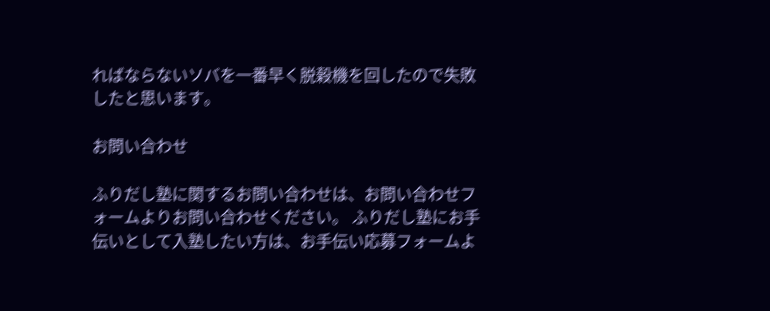ればならないソバを一番早く脱穀機を回したので失敗したと思います。

お問い合わせ

ふりだし塾に関するお問い合わせは、お問い合わせフォームよりお問い合わせください。 ふりだし塾にお手伝いとして入塾したい方は、お手伝い応募フォームよ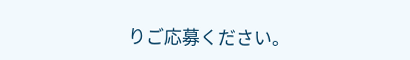りご応募ください。